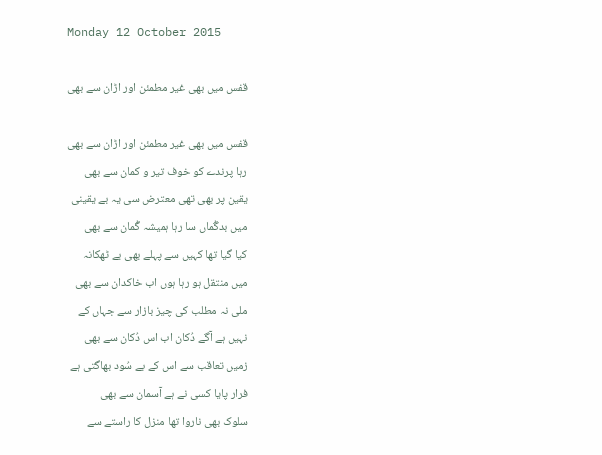Monday 12 October 2015

قفس میں بھی غیر مطمئن اور اڑان سے بھی

قفس میں بھی غیر مطمئن اور اڑان سے بھی
رہا پرندے کو خوف تیر و کمان سے بھی
یقین پر بھی تھی معترض سی یہ بے یقینی
میں بدگُماں سا رہا ہمیشہ گُمان سے بھی
کیا گیا تھا کہیں سے پہلے بھی بے ٹھکانہ
میں منتقل ہو رہا ہوں اب خاکدان سے بھی
ملی نہ مطلب کی چیز بازار سے جہاں کے
نہیں ہے آگے دُکان اب اس دُکان سے بھی
زمیں تعاقب سے اس کے بے سُود بھاگتی ہے
فرار پایا کسی نے ہے آسمان سے بھی
سلوک بھی ناروا تھا منزل کا راستے سے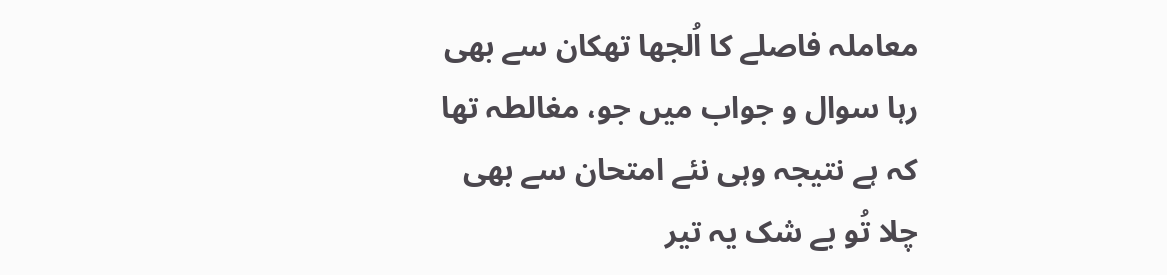معاملہ فاصلے کا اُلجھا تھکان سے بھی
رہا سوال و جواب میں جو، مغالطہ تھا
کہ ہے نتیجہ وہی نئے امتحان سے بھی
چلا تُو بے شک یہ تیر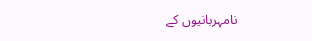نامہربانیوں کے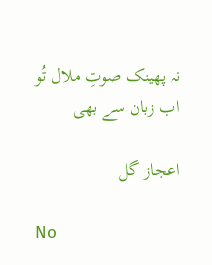نہ پھینک صوتِ ملال تُو اب زبان سے بھی

اعجاز گل

No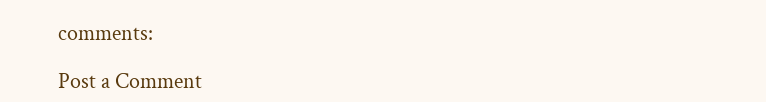comments:

Post a Comment